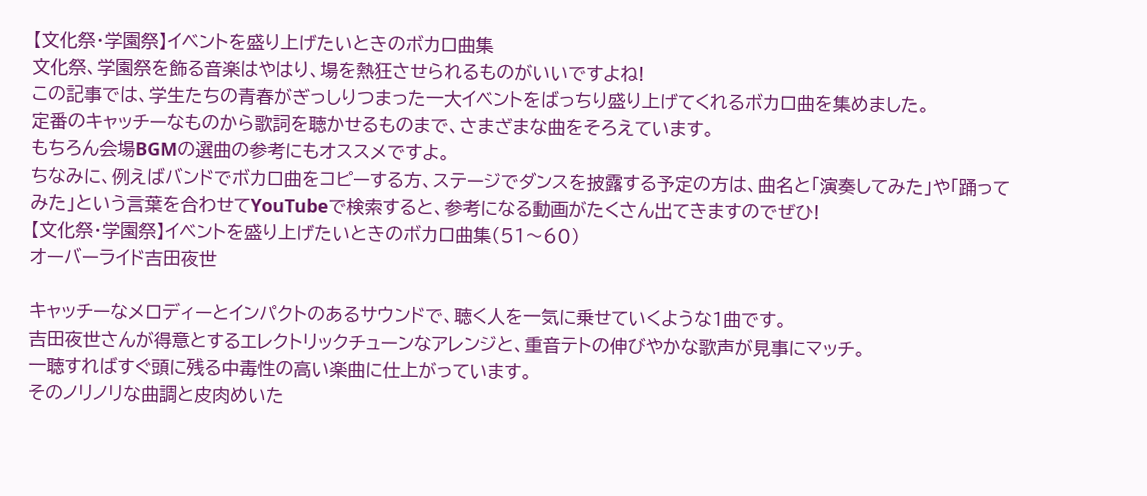【文化祭・学園祭】イベントを盛り上げたいときのボカロ曲集
文化祭、学園祭を飾る音楽はやはり、場を熱狂させられるものがいいですよね!
この記事では、学生たちの青春がぎっしりつまった一大イベントをばっちり盛り上げてくれるボカロ曲を集めました。
定番のキャッチーなものから歌詞を聴かせるものまで、さまざまな曲をそろえています。
もちろん会場BGMの選曲の参考にもオススメですよ。
ちなみに、例えばバンドでボカロ曲をコピーする方、ステージでダンスを披露する予定の方は、曲名と「演奏してみた」や「踊ってみた」という言葉を合わせてYouTubeで検索すると、参考になる動画がたくさん出てきますのでぜひ!
【文化祭・学園祭】イベントを盛り上げたいときのボカロ曲集(51〜60)
オーバーライド吉田夜世

キャッチーなメロディーとインパクトのあるサウンドで、聴く人を一気に乗せていくような1曲です。
吉田夜世さんが得意とするエレクトリックチューンなアレンジと、重音テトの伸びやかな歌声が見事にマッチ。
一聴すればすぐ頭に残る中毒性の高い楽曲に仕上がっています。
そのノリノリな曲調と皮肉めいた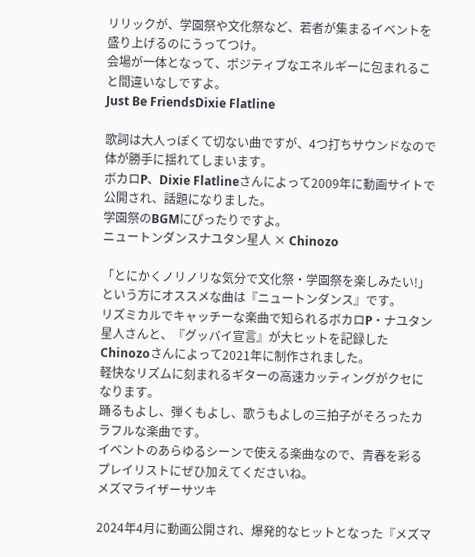リリックが、学園祭や文化祭など、若者が集まるイベントを盛り上げるのにうってつけ。
会場が一体となって、ポジティブなエネルギーに包まれること間違いなしですよ。
Just Be FriendsDixie Flatline

歌詞は大人っぽくて切ない曲ですが、4つ打ちサウンドなので体が勝手に揺れてしまいます。
ボカロP、Dixie Flatlineさんによって2009年に動画サイトで公開され、話題になりました。
学園祭のBGMにぴったりですよ。
ニュートンダンスナユタン星人 × Chinozo

「とにかくノリノリな気分で文化祭・学園祭を楽しみたい!」という方にオススメな曲は『ニュートンダンス』です。
リズミカルでキャッチーな楽曲で知られるボカロP・ナユタン星人さんと、『グッバイ宣言』が大ヒットを記録したChinozoさんによって2021年に制作されました。
軽快なリズムに刻まれるギターの高速カッティングがクセになります。
踊るもよし、弾くもよし、歌うもよしの三拍子がそろったカラフルな楽曲です。
イベントのあらゆるシーンで使える楽曲なので、青春を彩るプレイリストにぜひ加えてくださいね。
メズマライザーサツキ

2024年4月に動画公開され、爆発的なヒットとなった『メズマ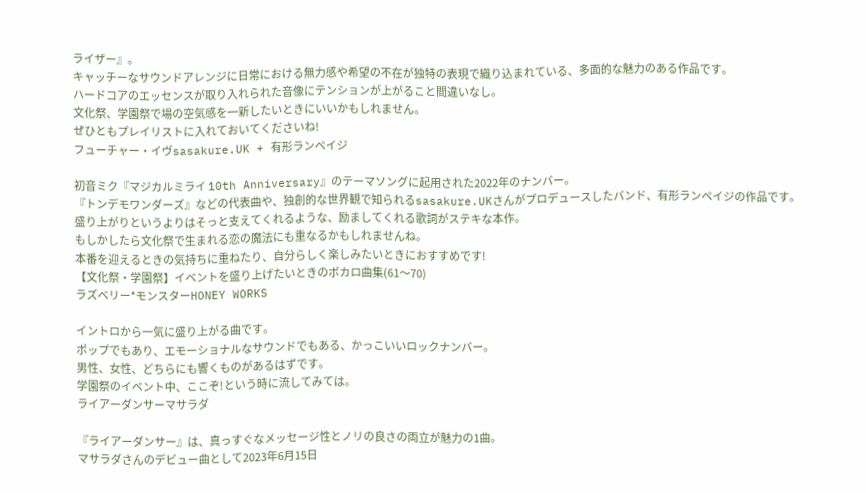ライザー』。
キャッチーなサウンドアレンジに日常における無力感や希望の不在が独特の表現で織り込まれている、多面的な魅力のある作品です。
ハードコアのエッセンスが取り入れられた音像にテンションが上がること間違いなし。
文化祭、学園祭で場の空気感を一新したいときにいいかもしれません。
ぜひともプレイリストに入れておいてくださいね!
フューチャー・イヴsasakure.UK + 有形ランペイジ

初音ミク『マジカルミライ 10th Anniversary』のテーマソングに起用された2022年のナンバー。
『トンデモワンダーズ』などの代表曲や、独創的な世界観で知られるsasakure.UKさんがプロデュースしたバンド、有形ランペイジの作品です。
盛り上がりというよりはそっと支えてくれるような、励ましてくれる歌詞がステキな本作。
もしかしたら文化祭で生まれる恋の魔法にも重なるかもしれませんね。
本番を迎えるときの気持ちに重ねたり、自分らしく楽しみたいときにおすすめです!
【文化祭・学園祭】イベントを盛り上げたいときのボカロ曲集(61〜70)
ラズベリー*モンスターHONEY WORKS

イントロから一気に盛り上がる曲です。
ポップでもあり、エモーショナルなサウンドでもある、かっこいいロックナンバー。
男性、女性、どちらにも響くものがあるはずです。
学園祭のイベント中、ここぞ!という時に流してみては。
ライアーダンサーマサラダ

『ライアーダンサー』は、真っすぐなメッセージ性とノリの良さの両立が魅力の1曲。
マサラダさんのデビュー曲として2023年6月15日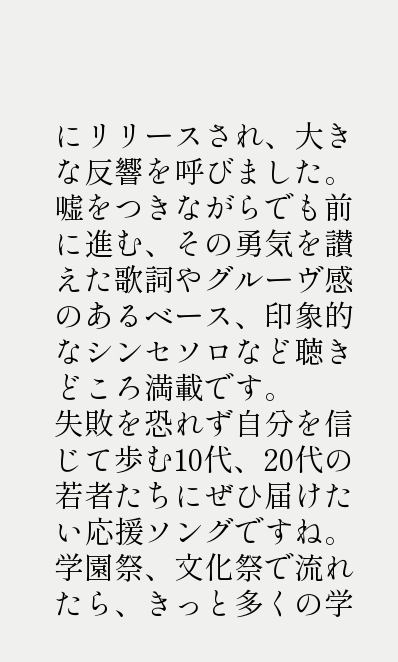にリリースされ、大きな反響を呼びました。
嘘をつきながらでも前に進む、その勇気を讃えた歌詞やグルーヴ感のあるベース、印象的なシンセソロなど聴きどころ満載です。
失敗を恐れず自分を信じて歩む10代、20代の若者たちにぜひ届けたい応援ソングですね。
学園祭、文化祭で流れたら、きっと多くの学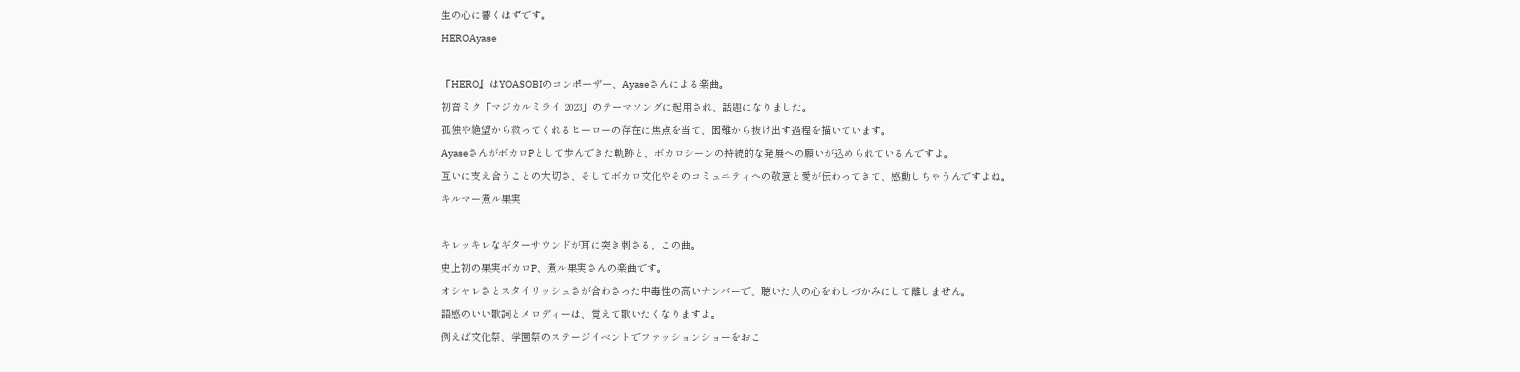生の心に響くはずです。
HEROAyase

『HERO』はYOASOBIのコンポーザー、Ayaseさんによる楽曲。
初音ミク「マジカルミライ 2023」のテーマソングに起用され、話題になりました。
孤独や絶望から救ってくれるヒーローの存在に焦点を当て、困難から抜け出す過程を描いています。
AyaseさんがボカロPとして歩んできた軌跡と、ボカロシーンの持続的な発展への願いが込められているんですよ。
互いに支え合うことの大切さ、そしてボカロ文化やそのコミュニティへの敬意と愛が伝わってきて、感動しちゃうんですよね。
キルマー煮ル果実

キレッキレなギターサウンドが耳に突き刺さる、この曲。
史上初の果実ボカロP、煮ル果実さんの楽曲です。
オシャレさとスタイリッシュさが合わさった中毒性の高いナンバーで、聴いた人の心をわしづかみにして離しません。
語感のいい歌詞とメロディーは、覚えて歌いたくなりますよ。
例えば文化祭、学園祭のステージイベントでファッションショーをおこ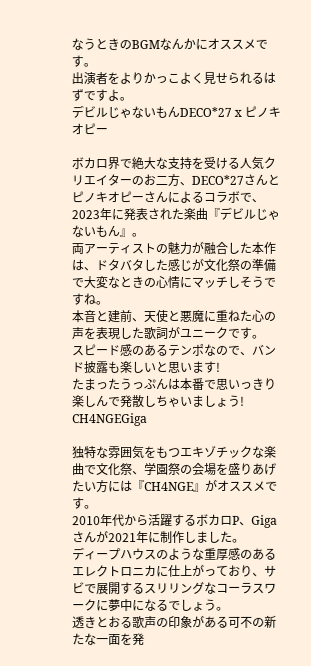なうときのBGMなんかにオススメです。
出演者をよりかっこよく見せられるはずですよ。
デビルじゃないもんDECO*27 x ピノキオピー

ボカロ界で絶大な支持を受ける人気クリエイターのお二方、DECO*27さんとピノキオピーさんによるコラボで、2023年に発表された楽曲『デビルじゃないもん』。
両アーティストの魅力が融合した本作は、ドタバタした感じが文化祭の準備で大変なときの心情にマッチしそうですね。
本音と建前、天使と悪魔に重ねた心の声を表現した歌詞がユニークです。
スピード感のあるテンポなので、バンド披露も楽しいと思います!
たまったうっぷんは本番で思いっきり楽しんで発散しちゃいましょう!
CH4NGEGiga

独特な雰囲気をもつエキゾチックな楽曲で文化祭、学園祭の会場を盛りあげたい方には『CH4NGE』がオススメです。
2010年代から活躍するボカロP、Gigaさんが2021年に制作しました。
ディープハウスのような重厚感のあるエレクトロニカに仕上がっており、サビで展開するスリリングなコーラスワークに夢中になるでしょう。
透きとおる歌声の印象がある可不の新たな一面を発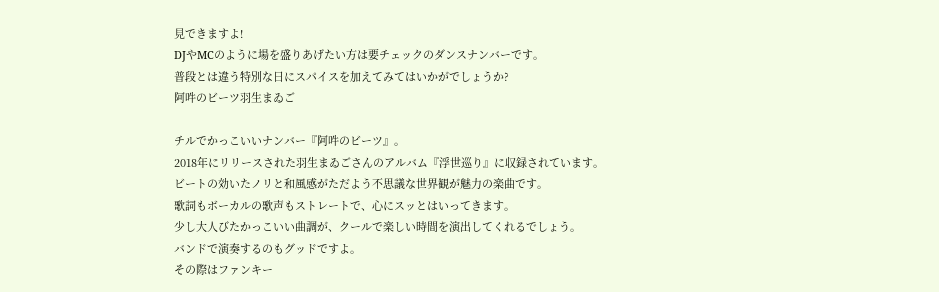見できますよ!
DJやMCのように場を盛りあげたい方は要チェックのダンスナンバーです。
普段とは違う特別な日にスパイスを加えてみてはいかがでしょうか?
阿吽のビーツ羽生まゐご

チルでかっこいいナンバー『阿吽のビーツ』。
2018年にリリースされた羽生まゐごさんのアルバム『浮世巡り』に収録されています。
ビートの効いたノリと和風感がただよう不思議な世界観が魅力の楽曲です。
歌詞もボーカルの歌声もストレートで、心にスッとはいってきます。
少し大人びたかっこいい曲調が、クールで楽しい時間を演出してくれるでしょう。
バンドで演奏するのもグッドですよ。
その際はファンキー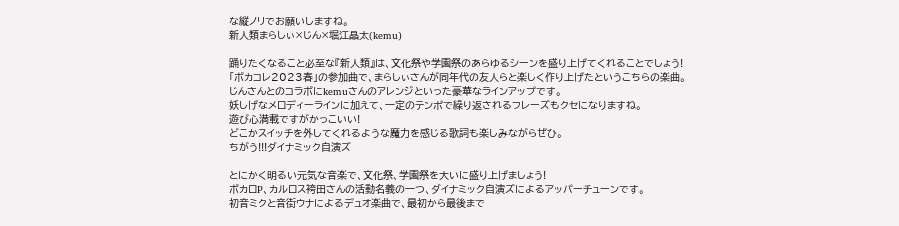な縦ノリでお願いしますね。
新人類まらしぃ×じん×堀江晶太(kemu)

踊りたくなること必至な『新人類』は、文化祭や学園祭のあらゆるシーンを盛り上げてくれることでしょう!
「ボカコレ2023春」の参加曲で、まらしぃさんが同年代の友人らと楽しく作り上げたというこちらの楽曲。
じんさんとのコラボにkemuさんのアレンジといった豪華なラインアップです。
妖しげなメロディーラインに加えて、一定のテンポで繰り返されるフレーズもクセになりますね。
遊び心満載ですがかっこいい!
どこかスイッチを外してくれるような魔力を感じる歌詞も楽しみながらぜひ。
ちがう!!!ダイナミック自演ズ

とにかく明るい元気な音楽で、文化祭、学園祭を大いに盛り上げましょう!
ボカロP、カルロス袴田さんの活動名義の一つ、ダイナミック自演ズによるアッパーチューンです。
初音ミクと音街ウナによるデュオ楽曲で、最初から最後まで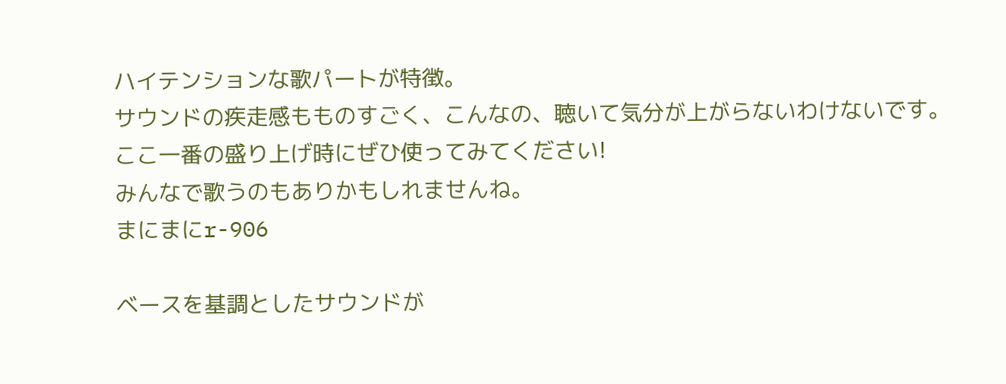ハイテンションな歌パートが特徴。
サウンドの疾走感もものすごく、こんなの、聴いて気分が上がらないわけないです。
ここ一番の盛り上げ時にぜひ使ってみてください!
みんなで歌うのもありかもしれませんね。
まにまにr-906

ベースを基調としたサウンドが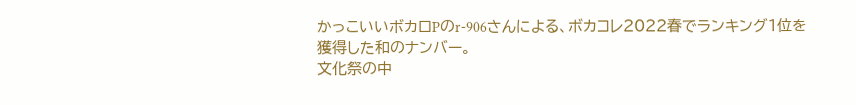かっこいいボカロPのr-906さんによる、ボカコレ2022春でランキング1位を獲得した和のナンバー。
文化祭の中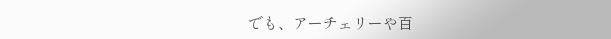でも、アーチェリーや百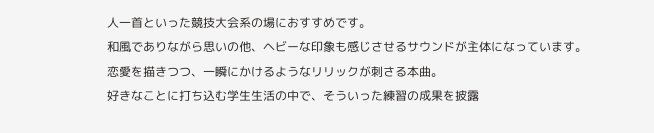人一首といった競技大会系の場におすすめです。
和風でありながら思いの他、ヘビーな印象も感じさせるサウンドが主体になっています。
恋愛を描きつつ、一瞬にかけるようなリリックが刺さる本曲。
好きなことに打ち込む学生生活の中で、そういった練習の成果を披露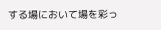する場において場を彩っ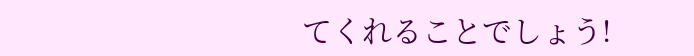てくれることでしょう!